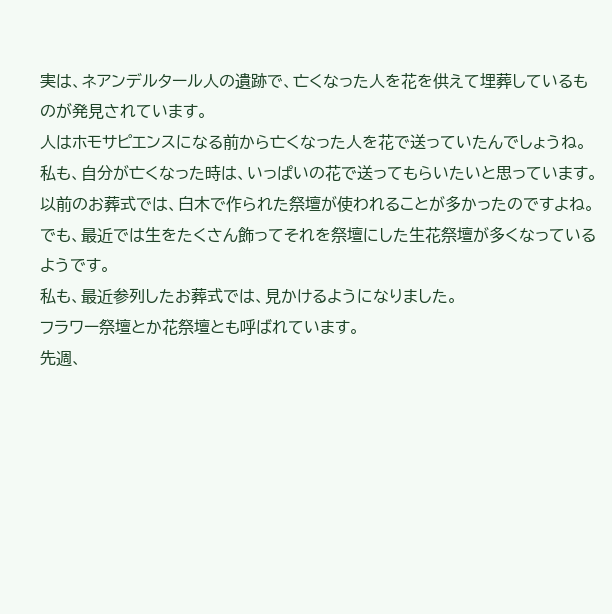実は、ネアンデルタール人の遺跡で、亡くなった人を花を供えて埋葬しているものが発見されています。
人はホモサピエンスになる前から亡くなった人を花で送っていたんでしょうね。
私も、自分が亡くなった時は、いっぱいの花で送ってもらいたいと思っています。
以前のお葬式では、白木で作られた祭壇が使われることが多かったのですよね。
でも、最近では生をたくさん飾ってそれを祭壇にした生花祭壇が多くなっているようです。
私も、最近参列したお葬式では、見かけるようになりました。
フラワー祭壇とか花祭壇とも呼ばれています。
先週、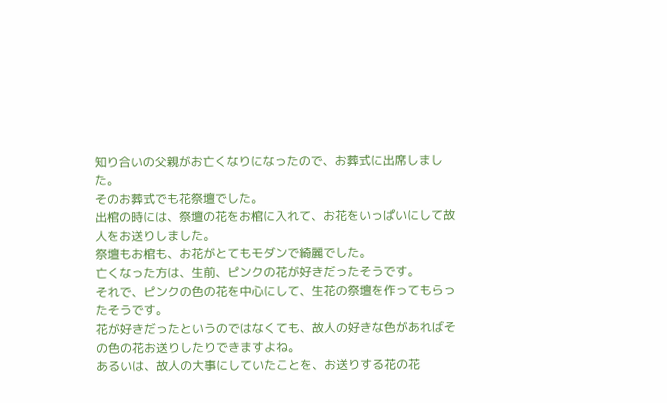知り合いの父親がお亡くなりになったので、お葬式に出席しました。
そのお葬式でも花祭壇でした。
出棺の時には、祭壇の花をお棺に入れて、お花をいっぱいにして故人をお送りしました。
祭壇もお棺も、お花がとてもモダンで綺麗でした。
亡くなった方は、生前、ピンクの花が好きだったそうです。
それで、ピンクの色の花を中心にして、生花の祭壇を作ってもらったそうです。
花が好きだったというのではなくても、故人の好きな色があればその色の花お送りしたりできますよね。
あるいは、故人の大事にしていたことを、お送りする花の花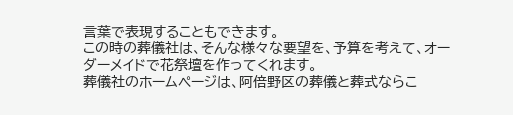言葉で表現することもできます。
この時の葬儀社は、そんな様々な要望を、予算を考えて、オーダーメイドで花祭壇を作ってくれます。
葬儀社のホームページは、阿倍野区の葬儀と葬式ならこ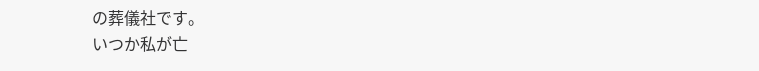の葬儀社です。
いつか私が亡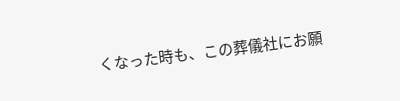くなった時も、この葬儀社にお願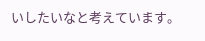いしたいなと考えています。